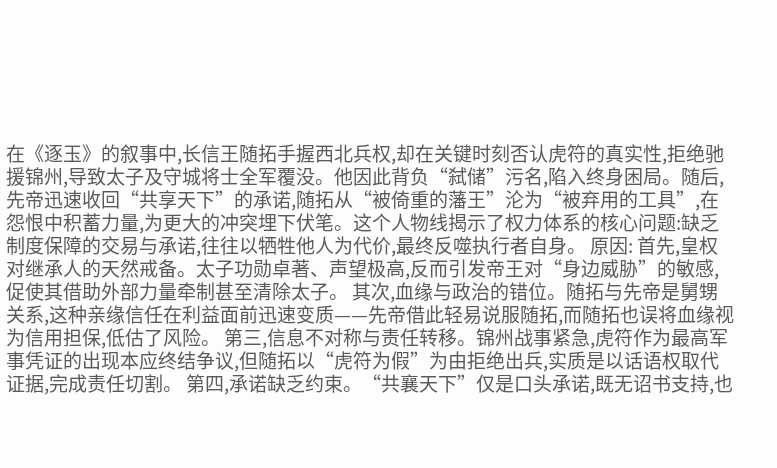在《逐玉》的叙事中,长信王随拓手握西北兵权,却在关键时刻否认虎符的真实性,拒绝驰援锦州,导致太子及守城将士全军覆没。他因此背负“弑储”污名,陷入终身困局。随后,先帝迅速收回“共享天下”的承诺,随拓从“被倚重的藩王”沦为“被弃用的工具”,在怨恨中积蓄力量,为更大的冲突埋下伏笔。这个人物线揭示了权力体系的核心问题:缺乏制度保障的交易与承诺,往往以牺牲他人为代价,最终反噬执行者自身。 原因: 首先,皇权对继承人的天然戒备。太子功勋卓著、声望极高,反而引发帝王对“身边威胁”的敏感,促使其借助外部力量牵制甚至清除太子。 其次,血缘与政治的错位。随拓与先帝是舅甥关系,这种亲缘信任在利益面前迅速变质——先帝借此轻易说服随拓,而随拓也误将血缘视为信用担保,低估了风险。 第三,信息不对称与责任转移。锦州战事紧急,虎符作为最高军事凭证的出现本应终结争议,但随拓以“虎符为假”为由拒绝出兵,实质是以话语权取代证据,完成责任切割。 第四,承诺缺乏约束。“共襄天下”仅是口头承诺,既无诏书支持,也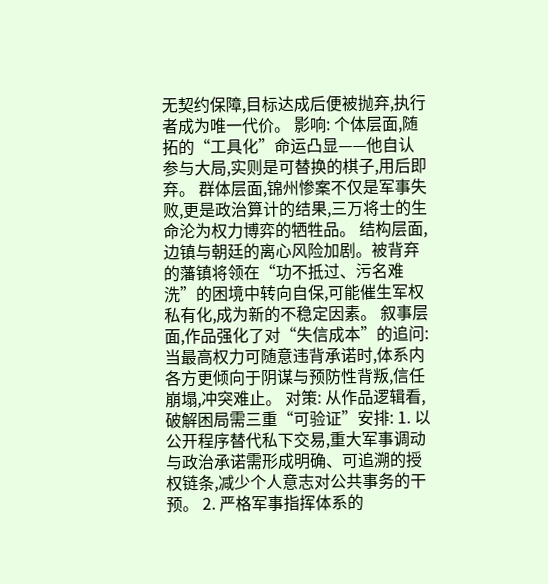无契约保障,目标达成后便被抛弃,执行者成为唯一代价。 影响: 个体层面,随拓的“工具化”命运凸显——他自认参与大局,实则是可替换的棋子,用后即弃。 群体层面,锦州惨案不仅是军事失败,更是政治算计的结果,三万将士的生命沦为权力博弈的牺牲品。 结构层面,边镇与朝廷的离心风险加剧。被背弃的藩镇将领在“功不抵过、污名难洗”的困境中转向自保,可能催生军权私有化,成为新的不稳定因素。 叙事层面,作品强化了对“失信成本”的追问:当最高权力可随意违背承诺时,体系内各方更倾向于阴谋与预防性背叛,信任崩塌,冲突难止。 对策: 从作品逻辑看,破解困局需三重“可验证”安排: 1. 以公开程序替代私下交易,重大军事调动与政治承诺需形成明确、可追溯的授权链条,减少个人意志对公共事务的干预。 2. 严格军事指挥体系的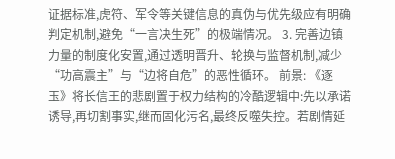证据标准,虎符、军令等关键信息的真伪与优先级应有明确判定机制,避免“一言决生死”的极端情况。 3. 完善边镇力量的制度化安置,通过透明晋升、轮换与监督机制,减少“功高震主”与“边将自危”的恶性循环。 前景: 《逐玉》将长信王的悲剧置于权力结构的冷酷逻辑中:先以承诺诱导,再切割事实,继而固化污名,最终反噬失控。若剧情延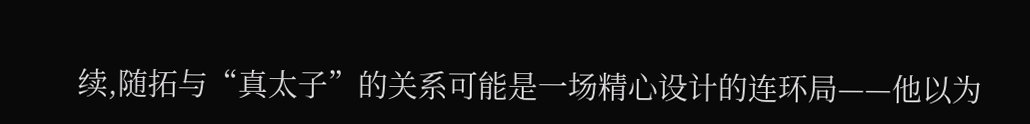续,随拓与“真太子”的关系可能是一场精心设计的连环局——他以为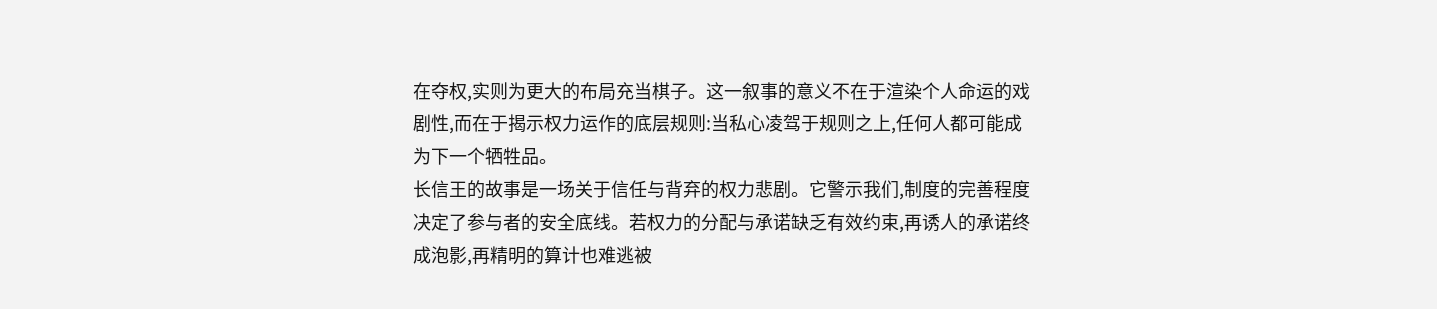在夺权,实则为更大的布局充当棋子。这一叙事的意义不在于渲染个人命运的戏剧性,而在于揭示权力运作的底层规则:当私心凌驾于规则之上,任何人都可能成为下一个牺牲品。
长信王的故事是一场关于信任与背弃的权力悲剧。它警示我们,制度的完善程度决定了参与者的安全底线。若权力的分配与承诺缺乏有效约束,再诱人的承诺终成泡影,再精明的算计也难逃被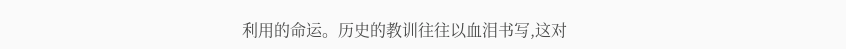利用的命运。历史的教训往往以血泪书写,这对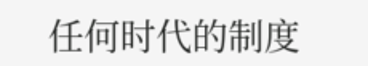任何时代的制度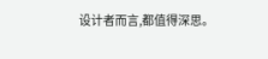设计者而言,都值得深思。